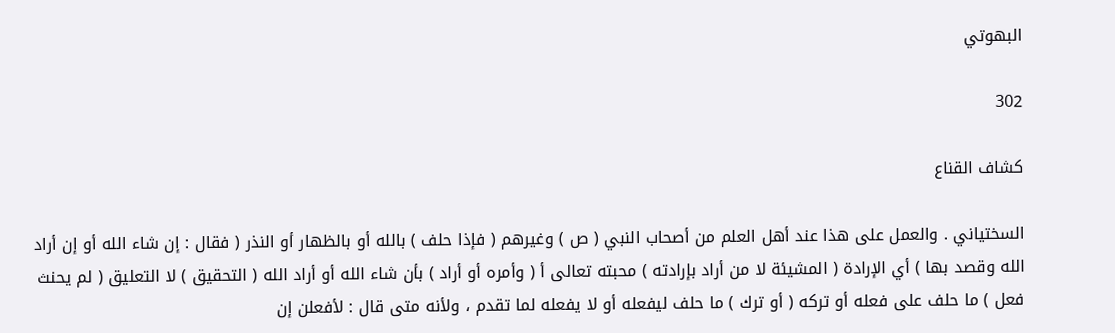البهوتي

302

كشاف القناع

السختياني . والعمل على هذا عند أهل العلم من أصحاب النبي ( ص ) وغيرهم ( فإذا حلف ) بالله أو بالظهار أو النذر ( فقال : إن شاء الله أو إن أراد الله وقصد بها ) أي الإرادة ( المشيئة لا من أراد بإرادته ) محبته تعالى أ ( وأمره أو أراد ) بأن شاء الله أو أراد الله ( التحقيق ) لا التعليق ( لم يحنث فعل ) ما حلف على فعله أو تركه ( أو ترك ) ما حلف ليفعله أو لا يفعله لما تقدم ، ولأنه متى قال : لأفعلن إن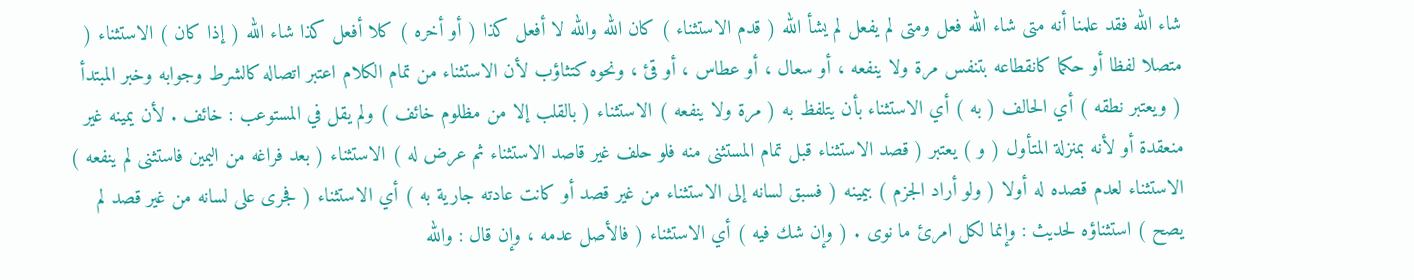شاء الله فقد علمنا أنه متى شاء الله فعل ومتى لم يفعل لم يشأ الله ( قدم الاستثناء ) كان الله والله لا أفعل كذا ( أو أخره ) كلا أفعل كذا شاء الله ( إذا كان ) الاستثناء ( متصلا لفظا أو حكما كانقطاعه بتنفس مرة ولا ينفعه ، أو سعال ، أو عطاس ، أو قئ ، ونحوه كتثاؤب لأن الاستثناء من تمام الكلام اعتبر اتصاله كالشرط وجوابه وخبر المبتدأ ( ويعتبر نطقه ) أي الحالف ( به ) أي الاستثناء بأن يتلفظ به ( مرة ولا ينفعه ) الاستثناء ( بالقلب إلا من مظلوم خائف ) ولم يقل في المستوعب : خائف . لأن يمينه غير منعقدة أو لأنه بمنزلة المتأول ( و ) يعتبر ( قصد الاستثناء قبل تمام المستثنى منه فلو حلف غير قاصد الاستثناء ثم عرض له ) الاستثناء ( بعد فراغه من اليمين فاستثنى لم ينفعه ) الاستثناء لعدم قصده له أولا ( ولو أراد الجزم ) بيمينه ( فسبق لسانه إلى الاستثناء من غير قصد أو كانت عادته جارية به ) أي الاستثناء ( فجرى على لسانه من غير قصد لم يصح ) استثناؤه لحديث : وإنما لكل امرئ ما نوى . ( وإن شك فيه ) أي الاستثناء ( فالأصل عدمه ، وإن قال : والله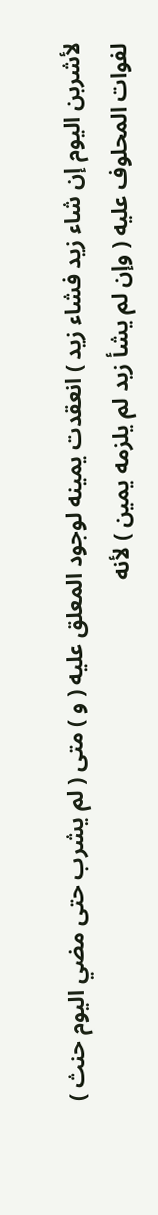لأشربن اليوم إن شاء زيد فشاء زيد ) انعقدت يمينه لوجود المعلق عليه ( و ) متى ( لم يشرب حتى مضي اليوم حنث ) لفوات المحلوف عليه ( وإن لم يشأ زيد لم يلزمه يمين ) لأنه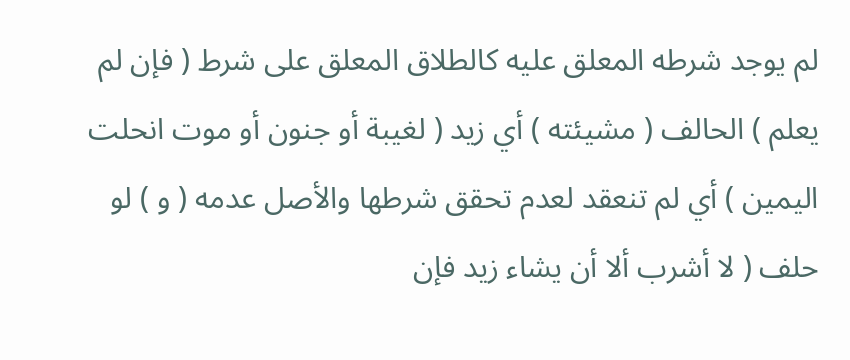لم يوجد شرطه المعلق عليه كالطلاق المعلق على شرط ( فإن لم يعلم ) الحالف ( مشيئته ) أي زيد ( لغيبة أو جنون أو موت انحلت اليمين ) أي لم تنعقد لعدم تحقق شرطها والأصل عدمه ( و ) لو حلف ( لا أشرب ألا أن يشاء زيد فإن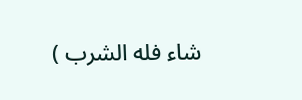شاء فله الشرب )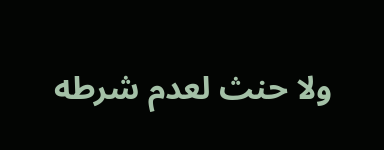ولا حنث لعدم شرطه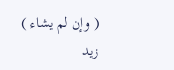( وإن لم يشاء ) زيد